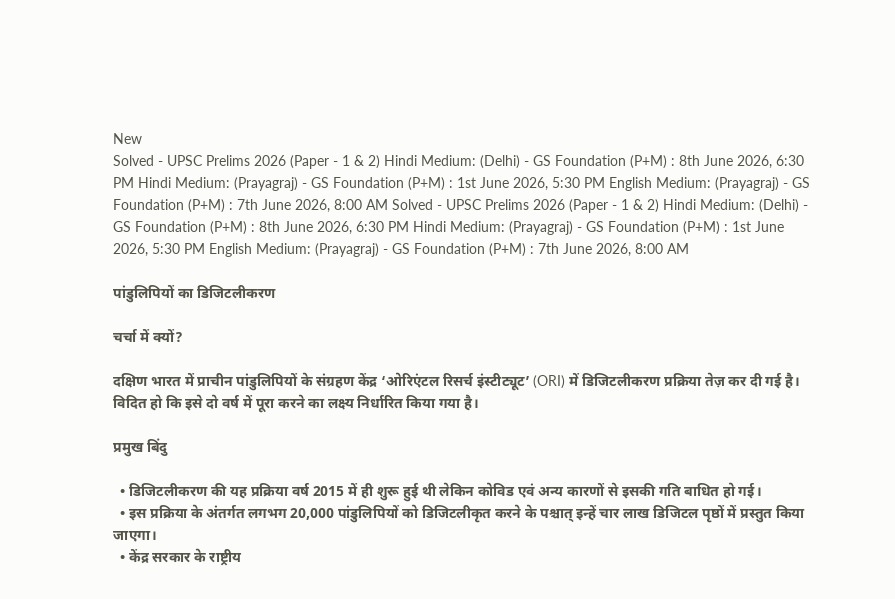New
Solved - UPSC Prelims 2026 (Paper - 1 & 2) Hindi Medium: (Delhi) - GS Foundation (P+M) : 8th June 2026, 6:30 PM Hindi Medium: (Prayagraj) - GS Foundation (P+M) : 1st June 2026, 5:30 PM English Medium: (Prayagraj) - GS Foundation (P+M) : 7th June 2026, 8:00 AM Solved - UPSC Prelims 2026 (Paper - 1 & 2) Hindi Medium: (Delhi) - GS Foundation (P+M) : 8th June 2026, 6:30 PM Hindi Medium: (Prayagraj) - GS Foundation (P+M) : 1st June 2026, 5:30 PM English Medium: (Prayagraj) - GS Foundation (P+M) : 7th June 2026, 8:00 AM

पांडुलिपियों का डिजिटलीकरण

चर्चा में क्यों?

दक्षिण भारत में प्राचीन पांडुलिपियों के संग्रहण केंद्र ‘ओरिएंटल रिसर्च इंस्टीट्यूट’ (ORI) में डिजिटलीकरण प्रक्रिया तेज़ कर दी गई है। विदित हो कि इसे दो वर्ष में पूरा करने का लक्ष्य निर्धारित किया गया है।

प्रमुख बिंदु

  • डिजिटलीकरण की यह प्रक्रिया वर्ष 2015 में ही शुरू हुई थी लेकिन कोविड एवं अन्य कारणों से इसकी गति बाधित हो गई।
  • इस प्रक्रिया के अंतर्गत लगभग 20,000 पांडुलिपियों को डिजिटलीकृत करने के पश्चात् इन्हें चार लाख डिजिटल पृष्ठों में प्रस्तुत किया जाएगा।
  • केंद्र सरकार के राष्ट्रीय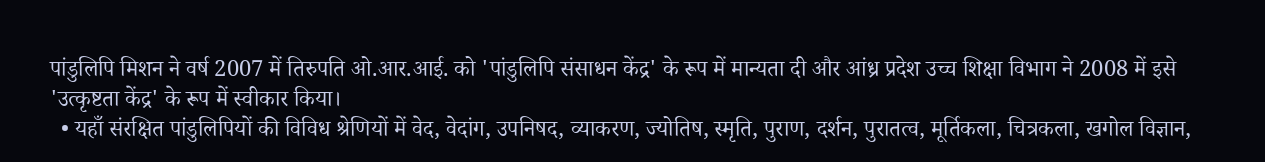पांडुलिपि मिशन ने वर्ष 2007 में तिरुपति ओ.आर.आई. को 'पांडुलिपि संसाधन केंद्र' के रूप में मान्यता दी और आंध्र प्रदेश उच्च शिक्षा विभाग ने 2008 में इसे 'उत्कृष्टता केंद्र' के रूप में स्वीकार किया।
  • यहाँ संरक्षित पांडुलिपियों की विविध श्रेणियों में वेद, वेदांग, उपनिषद, व्याकरण, ज्योतिष, स्मृति, पुराण, दर्शन, पुरातत्व, मूर्तिकला, चित्रकला, खगोल विज्ञान,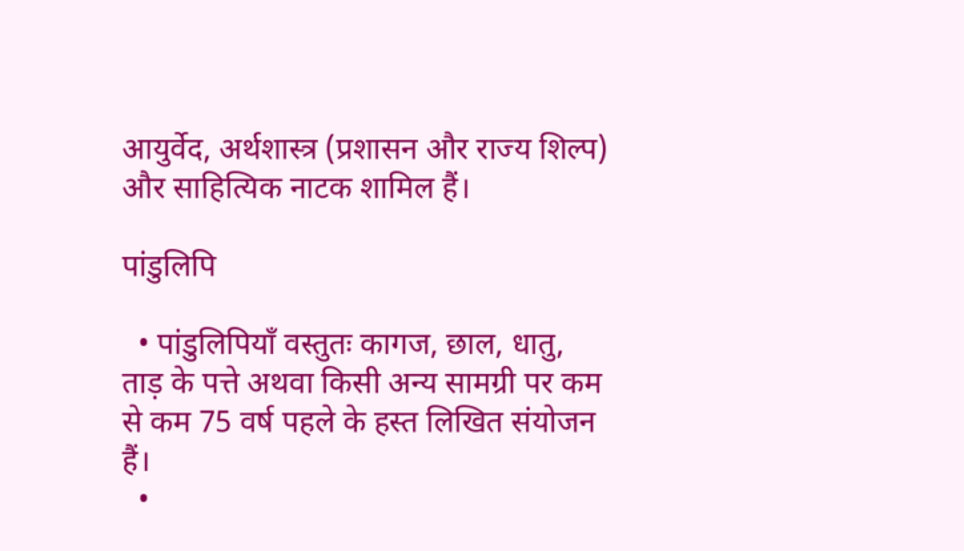आयुर्वेद, अर्थशास्त्र (प्रशासन और राज्य शिल्प) और साहित्यिक नाटक शामिल हैं।

पांडुलिपि

  • पांडुलिपियाँ वस्तुतः कागज, छाल, धातु, ताड़ के पत्ते अथवा किसी अन्य सामग्री पर कम से कम 75 वर्ष पहले के हस्त लिखित संयोजन हैं।
  •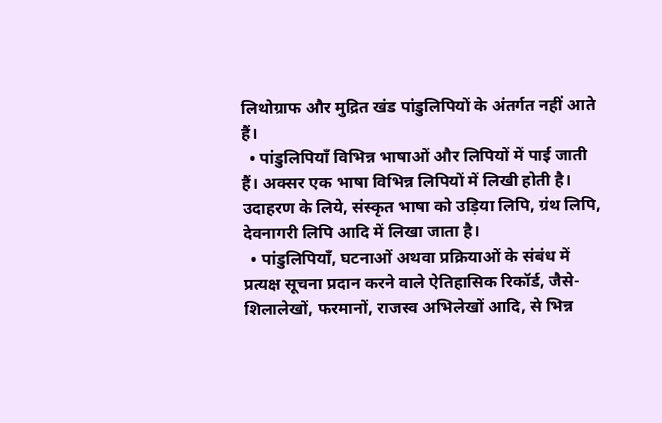लिथोग्राफ और मुद्रित खंड पांडुलिपियों के अंतर्गत नहीं आते हैं।
  • पांडुलिपियाँ विभिन्न भाषाओं और लिपियों में पाई जाती हैं। अक्सर एक भाषा विभिन्न लिपियों में लिखी होती है। उदाहरण के लिये, संस्कृत भाषा को उड़िया लिपि, ग्रंथ लिपि, देवनागरी लिपि आदि में लिखा जाता है।
  • पांडुलिपियाँ, घटनाओं अथवा प्रक्रियाओं के संबंध में प्रत्यक्ष सूचना प्रदान करने वाले ऐतिहासिक रिकॉर्ड, जैसे- शिलालेखों, फरमानों, राजस्व अभिलेखों आदि, से भिन्न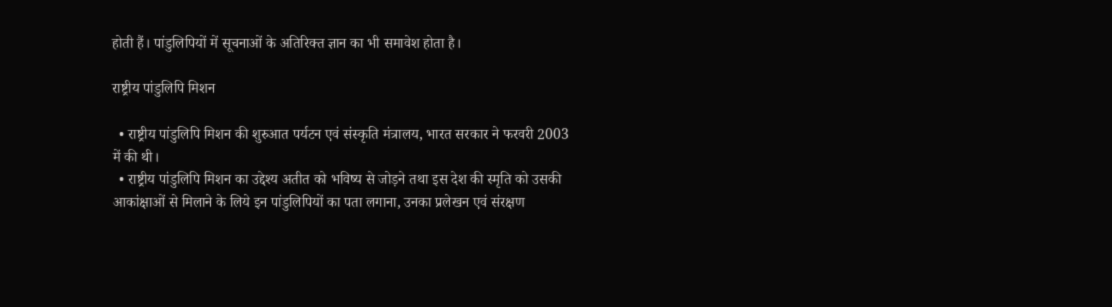होती हैं। पांडुलिपियों में सूचनाओं के अतिरिक्त ज्ञान का भी समावेश होता है।

राष्ट्रीय पांडुलिपि मिशन

  • राष्ट्रीय पांडुलिपि मिशन की शुरुआत पर्यटन एवं संस्कृति मंत्रालय, भारत सरकार ने फरवरी 2003 में की थी।
  • राष्ट्रीय पांडुलिपि मिशन का उद्देश्य अतीत को भविष्य से जोड़ने तथा इस देश की स्मृति को उसकी आकांक्षाओं से मिलाने के लिये इन पांडुलिपियों का पता लगाना, उनका प्रलेखन एवं संरक्षण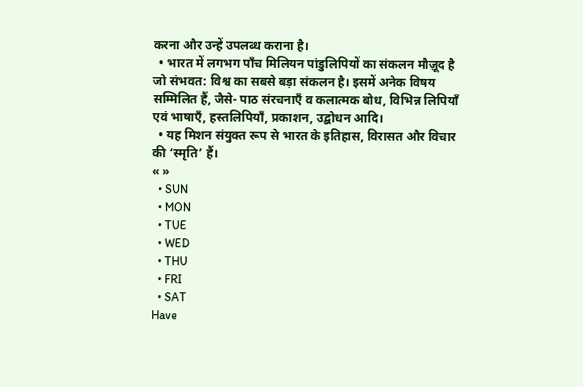करना और उन्हें उपलब्ध कराना है।
  • भारत में लगभग पाँच मिलियन पांडुलिपियों का संकलन मौज़ूद है जो संभवत: विश्व का सबसे बड़ा संकलन है। इसमें अनेक विषय सम्मिलित हैं, जैसे- पाठ संरचनाएँ व कलात्मक बोध, विभिन्न लिपियाँ एवं भाषाएँ, हस्तलिपियाँ, प्रकाशन, उद्बोधन आदि।
  • यह मिशन संयुक्त रूप से भारत के इतिहास, विरासत और विचार की ‘स्मृति’ हैं।
« »
  • SUN
  • MON
  • TUE
  • WED
  • THU
  • FRI
  • SAT
Have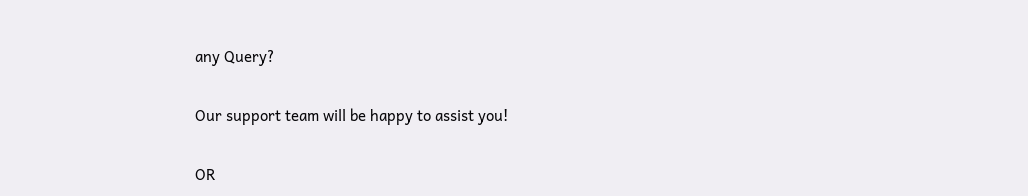any Query?

Our support team will be happy to assist you!

OR